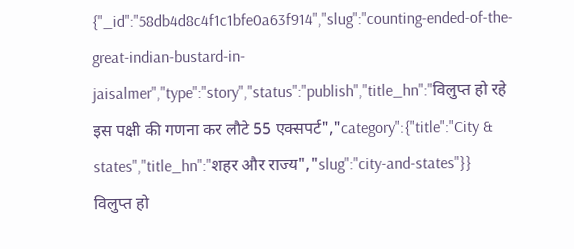{"_id":"58db4d8c4f1c1bfe0a63f914","slug":"counting-ended-of-the-great-indian-bustard-in-jaisalmer","type":"story","status":"publish","title_hn":"विलुप्त हो रहे इस पक्षी की गणना कर लौटे 55 एक्सपर्ट","category":{"title":"City & states","title_hn":"शहर और राज्य","slug":"city-and-states"}}
विलुप्त हो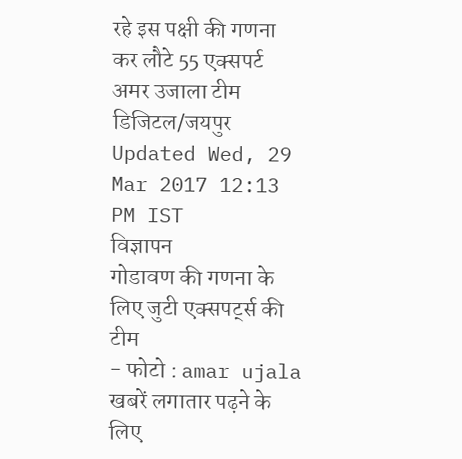रहे इस पक्षी की गणना कर लौटे 55 एक्सपर्ट
अमर उजाला टीम डिजिटल/जयपुर
Updated Wed, 29 Mar 2017 12:13 PM IST
विज्ञापन
गोडावण की गणना के लिए जुटी एक्सपर्ट्स की टीम
- फोटो : amar ujala
खबरें लगातार पढ़ने के लिए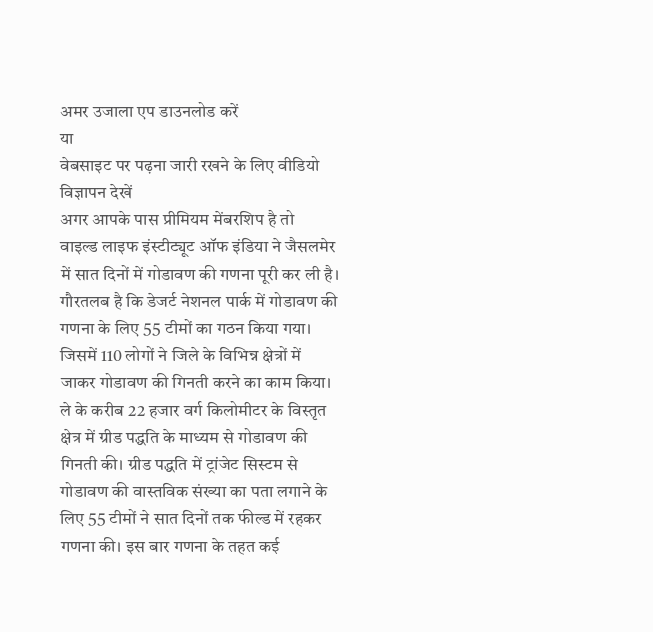अमर उजाला एप डाउनलोड करें
या
वेबसाइट पर पढ़ना जारी रखने के लिए वीडियो विज्ञापन देखें
अगर आपके पास प्रीमियम मेंबरशिप है तो
वाइल्ड लाइफ इंस्टीट्यूट ऑफ इंडिया ने जैसलमेर में सात दिनों में गोडावण की गणना पूरी कर ली है। गौरतलब है कि डेजर्ट नेशनल पार्क में गोडावण की गणना के लिए 55 टीमों का गठन किया गया। जिसमें 110 लोगों ने जिले के विभिन्न क्षेत्रों में जाकर गोडावण की गिनती करने का काम किया।
ले के करीब 22 हजार वर्ग किलोमीटर के विस्तृत क्षेत्र में ग्रीड पद्धति के माध्यम से गोडावण की गिनती की। ग्रीड पद्धति में ट्रांजेट सिस्टम से गोडावण की वास्तविक संख्या का पता लगाने के लिए 55 टीमों ने सात दिनों तक फील्ड में रहकर गणना की। इस बार गणना के तहत कई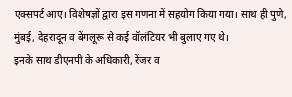एक्सपर्ट आए। विशेषज्ञों द्वारा इस गणना में सहयोग किया गया। साथ ही पुणे, मुंबई, देहरादून व बेंगलूरू से कई वॉलंटियर भी बुलाए गए थे।
इनके साथ डीएनपी के अधिकारी, रेंजर व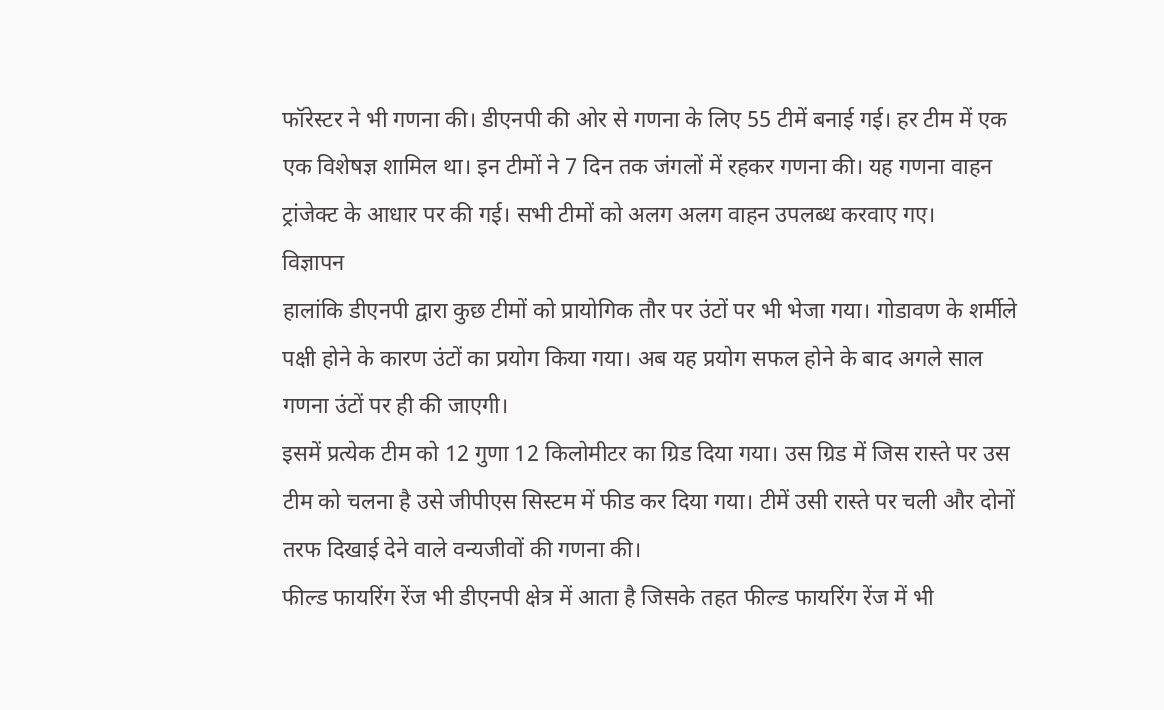फॉरेस्टर ने भी गणना की। डीएनपी की ओर से गणना के लिए 55 टीमें बनाई गई। हर टीम में एक एक विशेषज्ञ शामिल था। इन टीमों ने 7 दिन तक जंगलों में रहकर गणना की। यह गणना वाहन ट्रांजेक्ट के आधार पर की गई। सभी टीमों को अलग अलग वाहन उपलब्ध करवाए गए।
विज्ञापन
हालांकि डीएनपी द्वारा कुछ टीमों को प्रायोगिक तौर पर उंटों पर भी भेजा गया। गोडावण के शर्मीले पक्षी होने के कारण उंटों का प्रयोग किया गया। अब यह प्रयोग सफल होने के बाद अगले साल गणना उंटों पर ही की जाएगी।
इसमें प्रत्येक टीम को 12 गुणा 12 किलोमीटर का ग्रिड दिया गया। उस ग्रिड में जिस रास्ते पर उस टीम को चलना है उसे जीपीएस सिस्टम में फीड कर दिया गया। टीमें उसी रास्ते पर चली और दोनों तरफ दिखाई देने वाले वन्यजीवों की गणना की।
फील्ड फायरिंग रेंज भी डीएनपी क्षेत्र में आता है जिसके तहत फील्ड फायरिंग रेंज में भी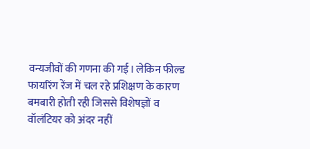वन्यजीवों की गणना की गई। लेकिन फील्ड फायरिंग रेंज में चल रहे प्रशिक्षण के कारण बमबारी होती रही जिससे विशेषज्ञों व वॉलंटियर को अंदर नहीं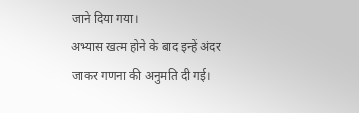जाने दिया गया।
अभ्यास खत्म होने के बाद इन्हें अंदर जाकर गणना की अनुमति दी गई।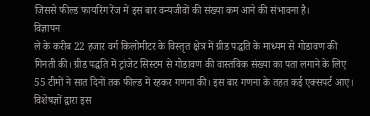जिससे फील्ड फायरिंग रेंज में इस बार वन्यजीवों की संख्या कम आने की संभावना है।
विज्ञापन
ले के करीब 22 हजार वर्ग किलोमीटर के विस्तृत क्षेत्र में ग्रीड पद्धति के माध्यम से गोडावण की गिनती की। ग्रीड पद्धति में ट्रांजेट सिस्टम से गोडावण की वास्तविक संख्या का पता लगाने के लिए 55 टीमों ने सात दिनों तक फील्ड में रहकर गणना की। इस बार गणना के तहत कई एक्सपर्ट आए। विशेषज्ञों द्वारा इस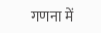गणना में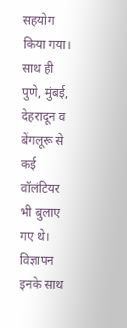सहयोग किया गया। साथ ही पुणे, मुंबई, देहरादून व बेंगलूरू से कई वॉलंटियर भी बुलाए गए थे।
विज्ञापन
इनके साथ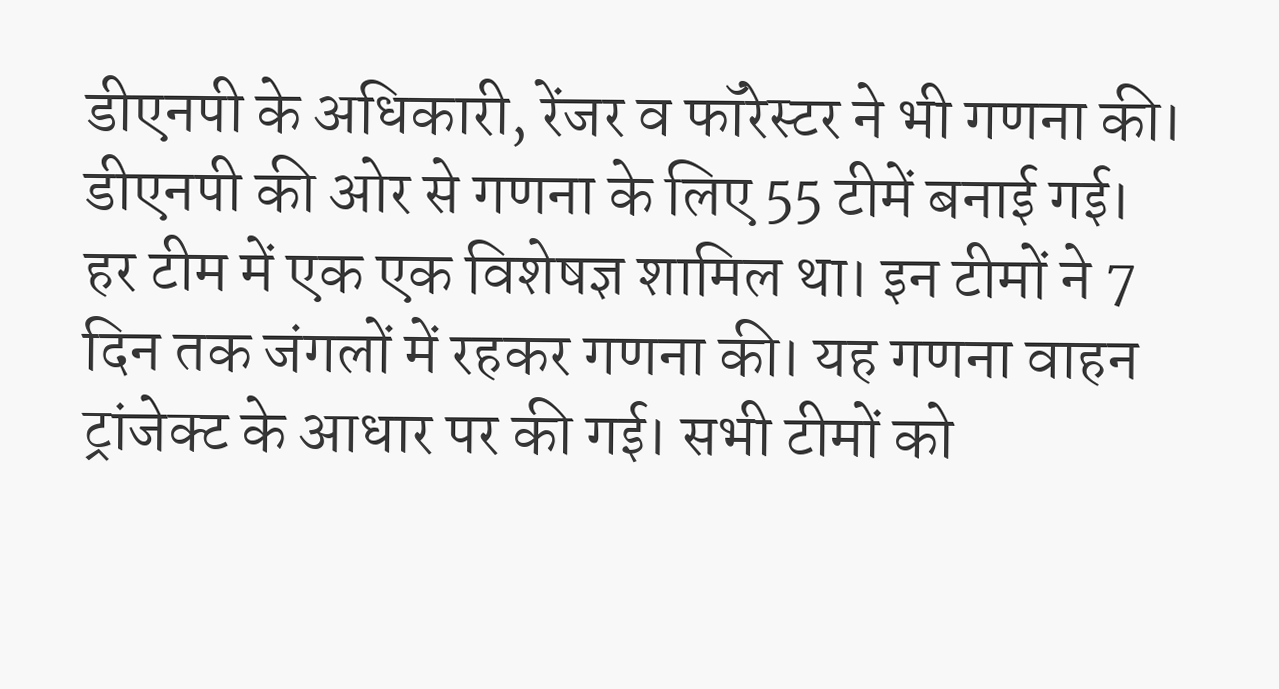डीएनपी के अधिकारी, रेंजर व फॉरेस्टर ने भी गणना की। डीएनपी की ओर से गणना के लिए 55 टीमें बनाई गई। हर टीम में एक एक विशेषज्ञ शामिल था। इन टीमों ने 7 दिन तक जंगलों में रहकर गणना की। यह गणना वाहन ट्रांजेक्ट के आधार पर की गई। सभी टीमों को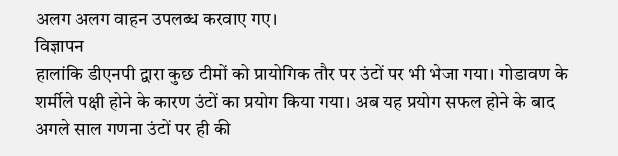अलग अलग वाहन उपलब्ध करवाए गए।
विज्ञापन
हालांकि डीएनपी द्वारा कुछ टीमों को प्रायोगिक तौर पर उंटों पर भी भेजा गया। गोडावण के शर्मीले पक्षी होने के कारण उंटों का प्रयोग किया गया। अब यह प्रयोग सफल होने के बाद अगले साल गणना उंटों पर ही की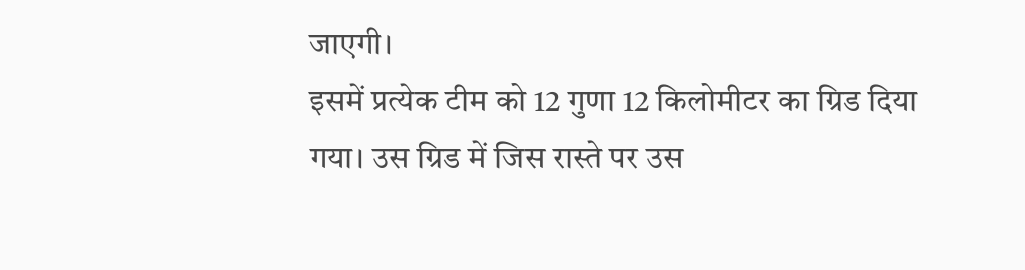जाएगी।
इसमें प्रत्येक टीम को 12 गुणा 12 किलोमीटर का ग्रिड दिया गया। उस ग्रिड में जिस रास्ते पर उस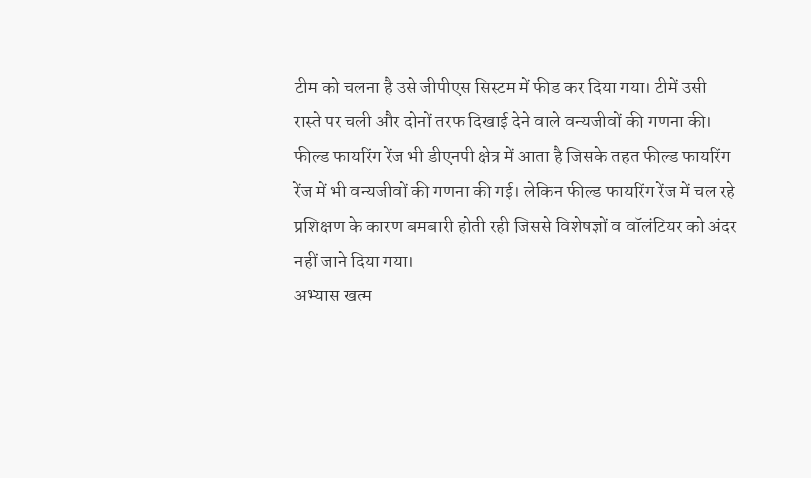टीम को चलना है उसे जीपीएस सिस्टम में फीड कर दिया गया। टीमें उसी रास्ते पर चली और दोनों तरफ दिखाई देने वाले वन्यजीवों की गणना की।
फील्ड फायरिंग रेंज भी डीएनपी क्षेत्र में आता है जिसके तहत फील्ड फायरिंग रेंज में भी वन्यजीवों की गणना की गई। लेकिन फील्ड फायरिंग रेंज में चल रहे प्रशिक्षण के कारण बमबारी होती रही जिससे विशेषज्ञों व वॉलंटियर को अंदर नहीं जाने दिया गया।
अभ्यास खत्म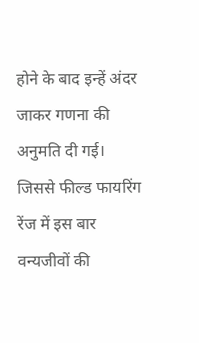होने के बाद इन्हें अंदर जाकर गणना की अनुमति दी गई। जिससे फील्ड फायरिंग रेंज में इस बार वन्यजीवों की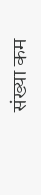संख्या कम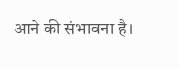आने की संभावना है।